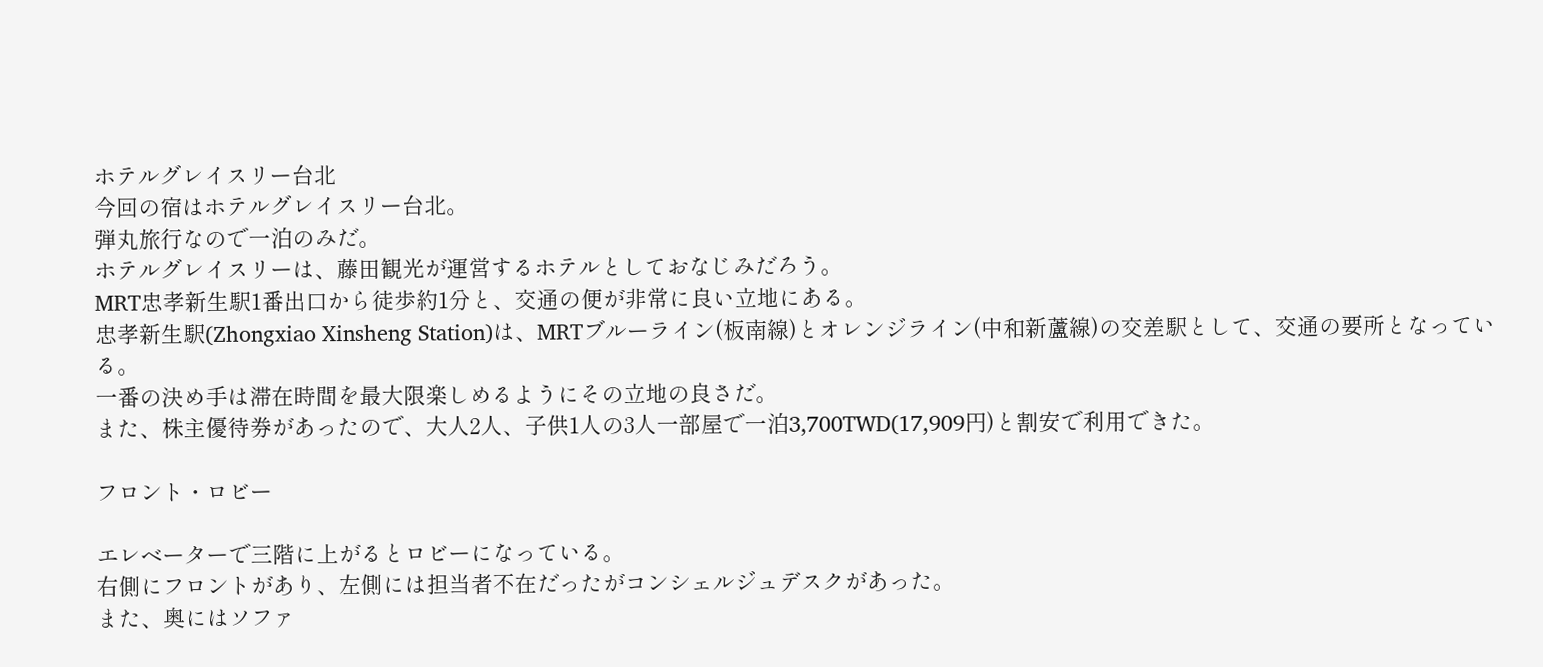ホテルグレイスリー台北
今回の宿はホテルグレイスリー台北。
弾丸旅行なので一泊のみだ。
ホテルグレイスリーは、藤田観光が運営するホテルとしておなじみだろう。
MRT忠孝新生駅1番出口から徒歩約1分と、交通の便が非常に良い立地にある。
忠孝新生駅(Zhongxiao Xinsheng Station)は、MRTブルーライン(板南線)とオレンジライン(中和新蘆線)の交差駅として、交通の要所となっている。
一番の決め手は滞在時間を最大限楽しめるようにその立地の良さだ。
また、株主優待券があったので、大人2人、子供1人の3人一部屋で一泊3,700TWD(17,909円)と割安で利用できた。

フロント・ロビー

エレベーターで三階に上がるとロビーになっている。
右側にフロントがあり、左側には担当者不在だったがコンシェルジュデスクがあった。
また、奥にはソファ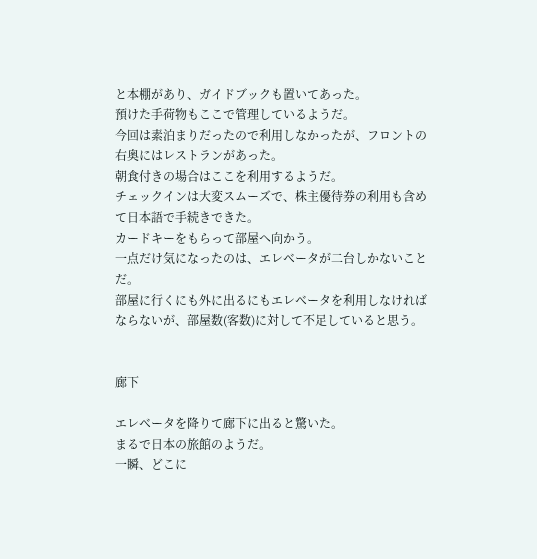と本棚があり、ガイドブックも置いてあった。
預けた手荷物もここで管理しているようだ。
今回は素泊まりだったので利用しなかったが、フロントの右奥にはレストランがあった。
朝食付きの場合はここを利用するようだ。
チェックインは大変スムーズで、株主優待券の利用も含めて日本語で手続きできた。
カードキーをもらって部屋へ向かう。
一点だけ気になったのは、エレベータが二台しかないことだ。
部屋に行くにも外に出るにもエレベータを利用しなければならないが、部屋数(客数)に対して不足していると思う。


廊下

エレベータを降りて廊下に出ると驚いた。
まるで日本の旅館のようだ。
一瞬、どこに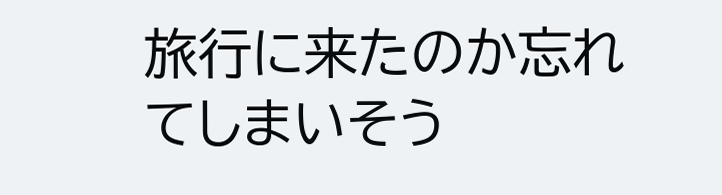旅行に来たのか忘れてしまいそう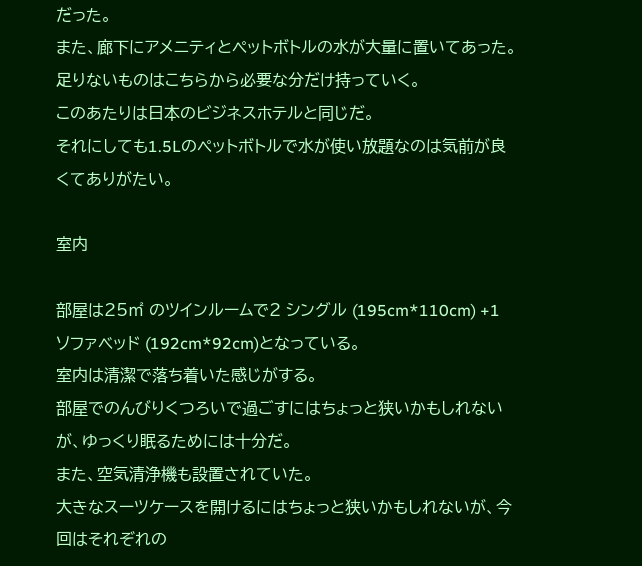だった。
また、廊下にアメニティとペットボトルの水が大量に置いてあった。
足りないものはこちらから必要な分だけ持っていく。
このあたりは日本のビジネスホテルと同じだ。
それにしても1.5Lのペットボトルで水が使い放題なのは気前が良くてありがたい。

室内

部屋は25㎡ のツインルームで2 シングル (195cm*110cm) +1 ソファベッド (192cm*92cm)となっている。
室内は清潔で落ち着いた感じがする。
部屋でのんびりくつろいで過ごすにはちょっと狭いかもしれないが、ゆっくり眠るためには十分だ。
また、空気清浄機も設置されていた。
大きなスーツケースを開けるにはちょっと狭いかもしれないが、今回はそれぞれの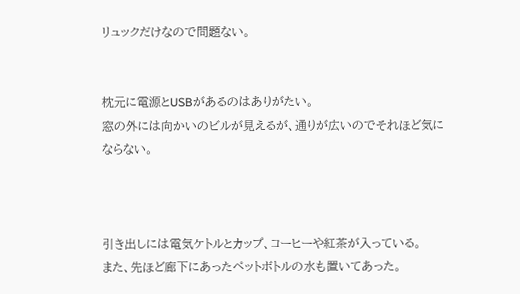リュックだけなので問題ない。


枕元に電源とUSBがあるのはありがたい。
窓の外には向かいのビルが見えるが、通りが広いのでそれほど気にならない。



引き出しには電気ケトルとカップ、コーヒーや紅茶が入っている。
また、先ほど廊下にあったペットボトルの水も置いてあった。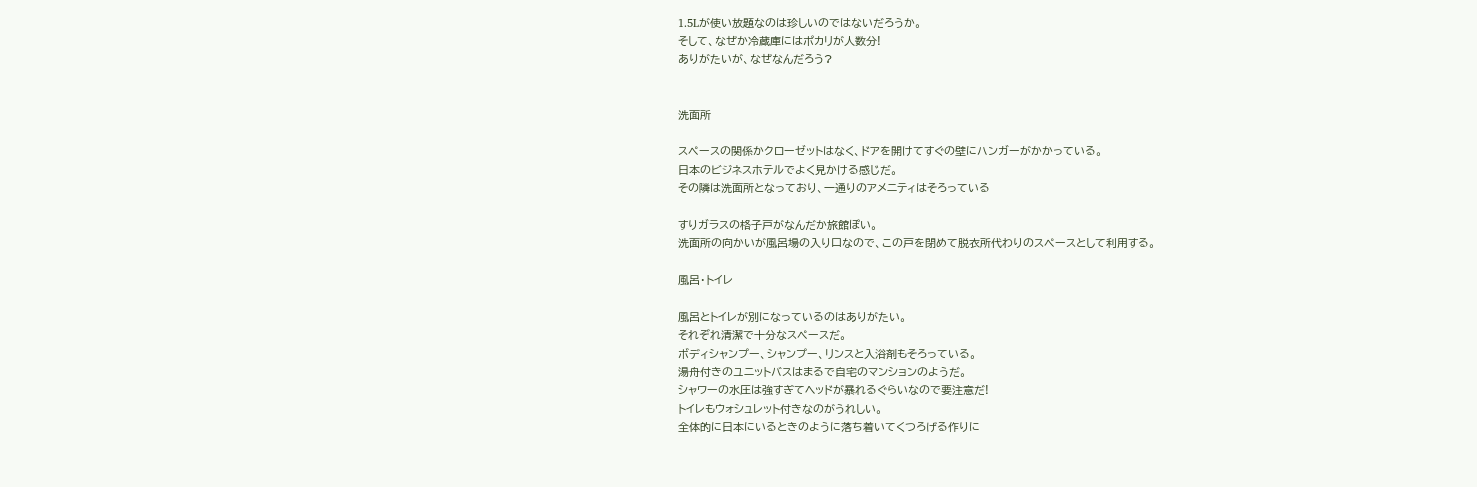1.5Lが使い放題なのは珍しいのではないだろうか。
そして、なぜか冷蔵庫にはポカリが人数分!
ありがたいが、なぜなんだろう?


洗面所

スペースの関係かクローゼットはなく、ドアを開けてすぐの壁にハンガーがかかっている。
日本のビジネスホテルでよく見かける感じだ。
その隣は洗面所となっており、一通りのアメニティはそろっている

すりガラスの格子戸がなんだか旅館ぽい。
洗面所の向かいが風呂場の入り口なので、この戸を閉めて脱衣所代わりのスペースとして利用する。

風呂・トイレ

風呂とトイレが別になっているのはありがたい。
それぞれ清潔で十分なスペースだ。
ボディシャンプー、シャンプー、リンスと入浴剤もそろっている。
湯舟付きのユニットバスはまるで自宅のマンションのようだ。
シャワーの水圧は強すぎてヘッドが暴れるぐらいなので要注意だ!
トイレもウォシュレット付きなのがうれしい。
全体的に日本にいるときのように落ち着いてくつろげる作りに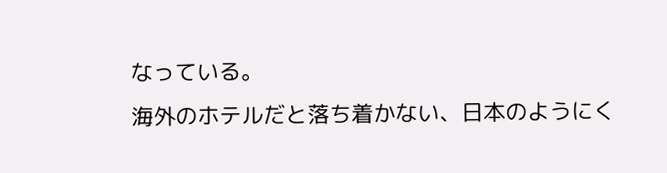なっている。
海外のホテルだと落ち着かない、日本のようにく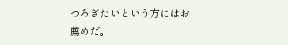つろぎたいという方にはお薦めだ。